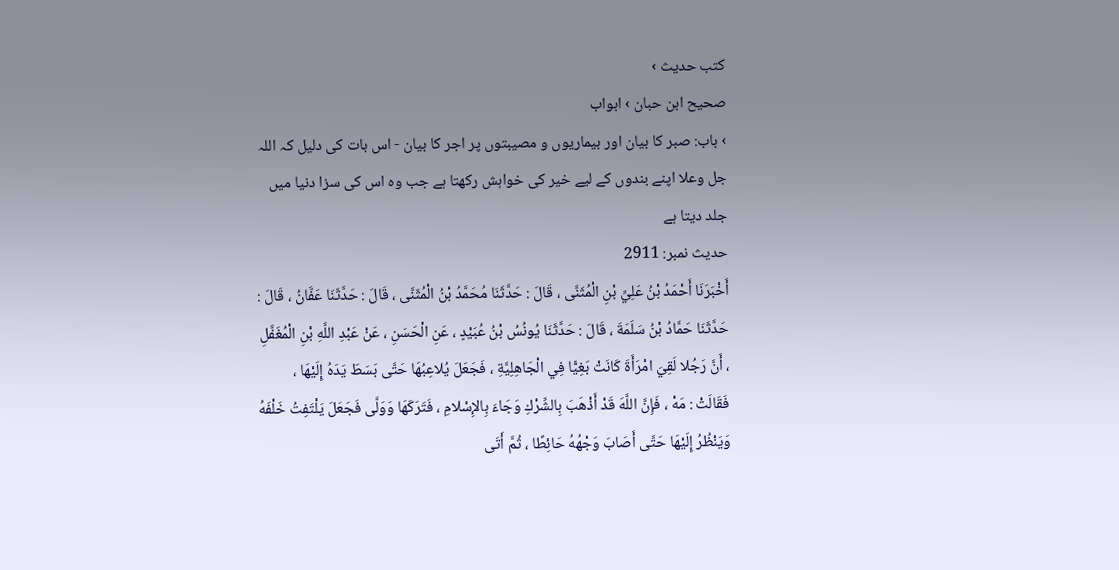کتب حدیث ›
صحیح ابن حبان › ابواب
› باب: صبر کا بیان اور بیماریوں و مصیبتوں پر اجر کا بیان - اس بات کی دلیل کہ اللہ جل وعلا اپنے بندوں کے لیے خیر کی خواہش رکھتا ہے جب وہ اس کی سزا دنیا میں جلد دیتا ہے
حدیث نمبر: 2911
أَخْبَرَنَا أَحْمَدُ بْنُ عَلِيِّ بْنِ الْمُثَنَّى ، قَالَ : حَدَّثَنَا مُحَمَّدُ بْنُ الْمُثَنَّى ، قَالَ : حَدَّثَنَا عَفَّانُ ، قَالَ : حَدَّثَنَا حَمَّادُ بْنُ سَلَمَةَ ، قَالَ : حَدَّثَنَا يُونُسُ بْنُ عُبَيْدٍ ، عَنِ الْحَسَنِ ، عَنْ عَبْدِ اللَّهِ بْنِ الْمُغَفَّلِ ، أَنَّ رَجُلا لَقِيَ امْرَأَةَ كَانَتْ بَغِيًّا فِي الْجَاهِلِيَّةِ ، فَجَعَلَ يُلاعِبُهَا حَتَّى بَسَطَ يَدَهُ إِلَيْهَا ، فَقَالَتْ : مَهْ ، فَإِنَّ اللَّهَ قَدْ أَذْهَبَ بِالشِّرْكِ وَجَاءَ بِالإِسْلامِ ، فَتَرَكَهَا وَوَلَّى فَجَعَلَ يَلْتَفِتُ خَلْفَهُ وَيَنْظُرُ إِلَيْهَا حَتَّى أَصَابَ وَجْهُهُ حَائِطًا ، ثُمَّ أَتَى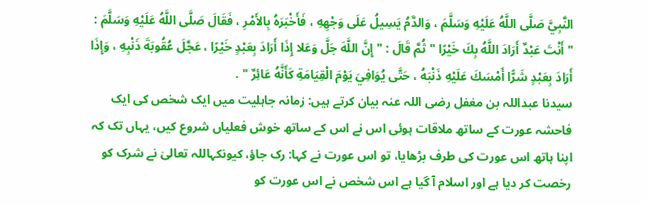النَّبِيَّ صَلَّى اللَّهُ عَلَيْهِ وَسَلَّمَ ، وَالدَّمُ يَسِيلُ عَلَى وَجْهِهِ ، فَأَخْبَرَهُ بِالأَمْرِ ، فَقَالَ صَلَّى اللَّهُ عَلَيْهِ وَسَلَّمَ : " أَنْتَ عَبْدٌ أَرَادَ اللَّهُ بِكَ خَيْرًا " ثُمَّ قَالَ : " إِنَّ اللَّهَ جَلَّ وَعَلا إِذَا أَرَادَ بِعَبْدٍ خَيْرًا ، عَجَّلَ عُقُوبَةَ ذَنْبِهِ ، وَإِذَا أَرَادَ بِعَبْدٍ شَرًّا أَمْسَكَ عَلَيْهِ ذَنْبَهُ ، حَتَّى يُوَافِيَ يَوْمَ الْقِيَامَةِ كَأَنَّهُ عَائِرٌ " .
سیدنا عبداللہ بن مغفل رضی اللہ عنہ بیان کرتے ہیں: زمانہ جاہلیت میں ایک شخص کی ایک فاحشہ عورت کے ساتھ ملاقات ہوئی اس نے اس کے ساتھ خوش فعلیاں شروع کیں، یہاں تک کہ اپنا ہاتھ اس عورت کی طرف بڑھایا، تو اس عورت نے کہا: رک جاؤ، کیونکہاللہ تعالیٰ نے شرک کو رخصت کر دیا ہے اور اسلام آ گیا ہے اس شخص نے اس عورت کو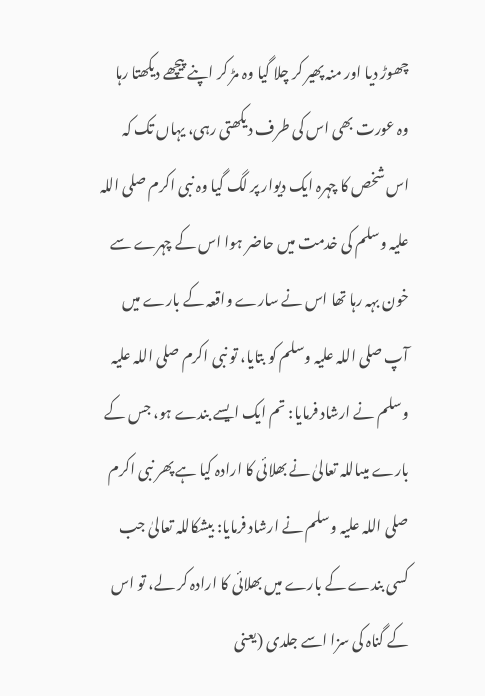چھوڑ دیا اور منہ پھیر کر چلا گیا وہ مڑ کر اپنے پیچھے دیکھتا رہا وہ عورت بھی اس کی طرف دیکھتی رہی، یہاں تک کہ اس شخص کا چہرہ ایک دیوار پر لگ گیا وہ نبی اکرم صلی اللہ علیہ وسلم کی خدمت میں حاضر ہوا اس کے چہرے سے خون بہہ رہا تھا اس نے سارے واقعہ کے بارے میں آپ صلی اللہ علیہ وسلم کو بتایا، تو نبی اکرم صلی اللہ علیہ وسلم نے ارشاد فرمایا: تم ایک ایسے بندے ہو، جس کے بارے میںاللہ تعالیٰ نے بھلائی کا ارادہ کیا ہے پھر نبی اکرم صلی اللہ علیہ وسلم نے ارشاد فرمایا: بیشکاللہ تعالیٰ جب کسی بندے کے بارے میں بھلائی کا ارادہ کر لے، تو اس کے گناہ کی سزا اسے جلدی (یعنی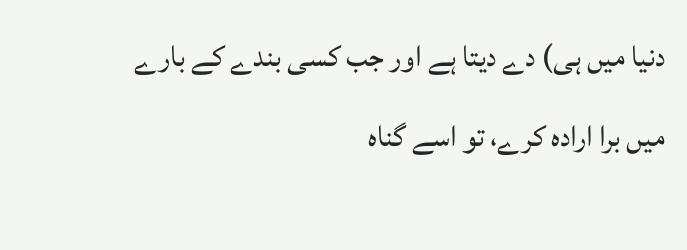دنیا میں ہی) دے دیتا ہے اور جب کسی بندے کے بارے میں برا ارادہ کرے، تو اسے گناہ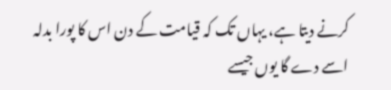کرنے دیتا ہے، یہاں تک کہ قیامت کے دن اس کا پورا بدلہ اسے دے گا یوں جیسے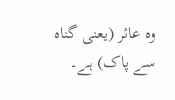وہ عائر (یعنی گناہ سے پاک) ہے۔